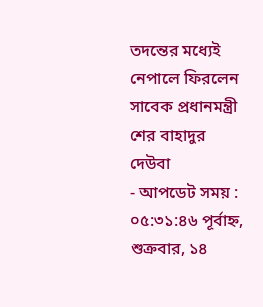তদন্তের মধ্যেই নেপালে ফিরলেন সাবেক প্রধানমন্ত্রী শের বাহাদুর দেউবা
- আপডেট সময় : ০৫:৩১:৪৬ পূর্বাহ্ন, শুক্রবার, ১৪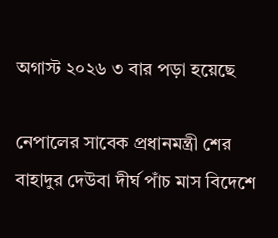অগাস্ট ২০২৬ ৩ বার পড়া হয়েছে

নেপালের সাবেক প্রধানমন্ত্রী শের বাহাদুর দেউবা দীর্ঘ পাঁচ মাস বিদেশে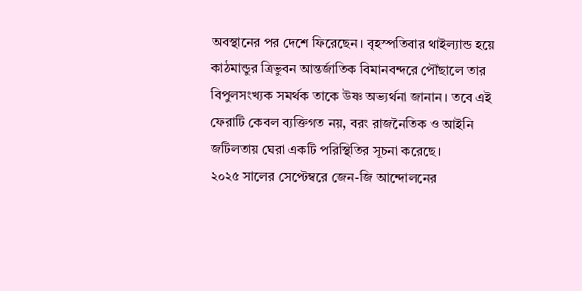অবস্থানের পর দেশে ফিরেছেন। বৃহস্পতিবার থাইল্যান্ড হয়ে কাঠমান্ডুর ত্রিভুবন আন্তর্জাতিক বিমানবন্দরে পৌঁছালে তার বিপুলসংখ্যক সমর্থক তাকে উষ্ণ অভ্যর্থনা জানান। তবে এই ফেরাটি কেবল ব্যক্তিগত নয়, বরং রাজনৈতিক ও আইনি জটিলতায় ঘেরা একটি পরিস্থিতির সূচনা করেছে।
২০২৫ সালের সেপ্টেম্বরে জেন-জি আন্দোলনের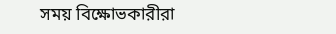সময় বিক্ষোভকারীরা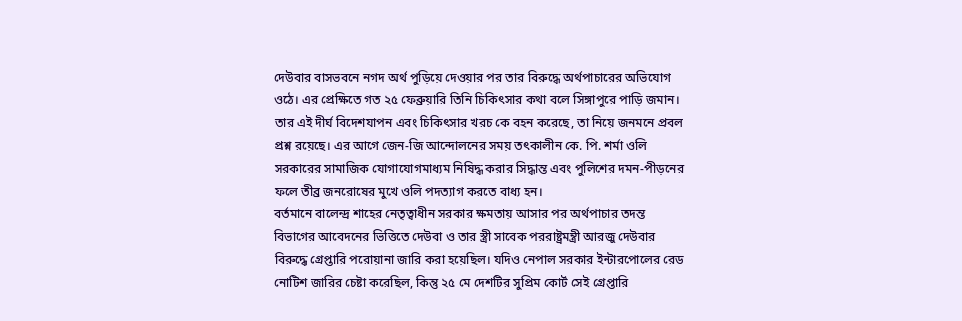দেউবার বাসভবনে নগদ অর্থ পুড়িয়ে দেওয়ার পর তার বিরুদ্ধে অর্থপাচারের অভিযোগ ওঠে। এর প্রেক্ষিতে গত ২৫ ফেব্রুয়ারি তিনি চিকিৎসার কথা বলে সিঙ্গাপুরে পাড়ি জমান। তার এই দীর্ঘ বিদেশযাপন এবং চিকিৎসার খরচ কে বহন করেছে, তা নিয়ে জনমনে প্রবল প্রশ্ন রয়েছে। এর আগে জেন-জি আন্দোলনের সময় তৎকালীন কে. পি. শর্মা ওলি সরকারের সামাজিক যোগাযোগমাধ্যম নিষিদ্ধ করার সিদ্ধান্ত এবং পুলিশের দমন-পীড়নের ফলে তীব্র জনরোষের মুখে ওলি পদত্যাগ করতে বাধ্য হন।
বর্তমানে বালেন্দ্র শাহের নেতৃত্বাধীন সরকার ক্ষমতায় আসার পর অর্থপাচার তদন্ত বিভাগের আবেদনের ভিত্তিতে দেউবা ও তার স্ত্রী সাবেক পররাষ্ট্রমন্ত্রী আরজু দেউবার বিরুদ্ধে গ্রেপ্তারি পরোয়ানা জারি করা হয়েছিল। যদিও নেপাল সরকার ইন্টারপোলের রেড নোটিশ জারির চেষ্টা করেছিল, কিন্তু ২৫ মে দেশটির সুপ্রিম কোর্ট সেই গ্রেপ্তারি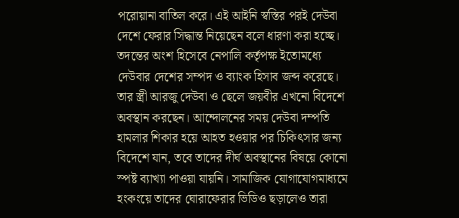পরোয়ানা বাতিল করে। এই আইনি স্বস্তির পরই দেউবা দেশে ফেরার সিদ্ধান্ত নিয়েছেন বলে ধারণা করা হচ্ছে।
তদন্তের অংশ হিসেবে নেপালি কর্তৃপক্ষ ইতোমধ্যে দেউবার দেশের সম্পদ ও ব্যাংক হিসাব জব্দ করেছে। তার স্ত্রী আরজু দেউবা ও ছেলে জয়বীর এখনো বিদেশে অবস্থান করছেন। আন্দোলনের সময় দেউবা দম্পতি হামলার শিকার হয়ে আহত হওয়ার পর চিকিৎসার জন্য বিদেশে যান, তবে তাদের দীর্ঘ অবস্থানের বিষয়ে কোনো স্পষ্ট ব্যাখ্যা পাওয়া যায়নি। সামাজিক যোগাযোগমাধ্যমে হংকংয়ে তাদের ঘোরাফেরার ভিডিও ছড়ালেও তারা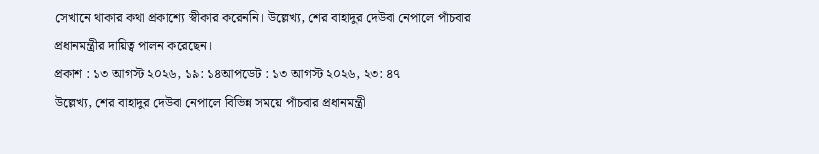সেখানে থাকার কথা প্রকাশ্যে স্বীকার করেননি। উল্লেখ্য, শের বাহাদুর দেউবা নেপালে পাঁচবার প্রধানমন্ত্রীর দায়িত্ব পালন করেছেন।
প্রকাশ : ১৩ আগস্ট ২০২৬, ১৯: ১৪আপডেট : ১৩ আগস্ট ২০২৬, ২৩: ৪৭
উল্লেখ্য, শের বাহাদুর দেউবা নেপালে বিভিন্ন সময়ে পাঁচবার প্রধানমন্ত্রী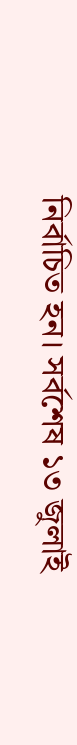নির্বাচিত হন। সর্বশেষ ১৩ জুলাই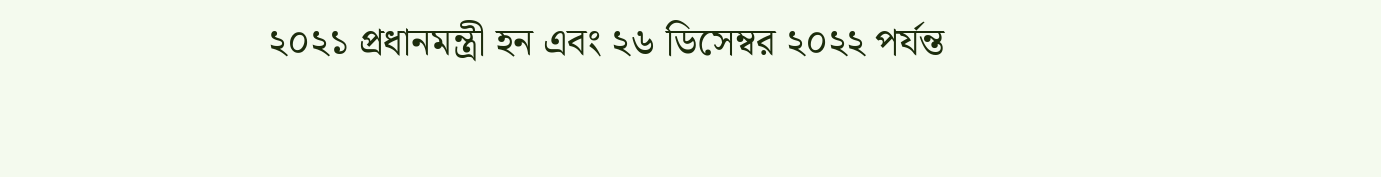২০২১ প্রধানমন্ত্রী হন এবং ২৬ ডিসেম্বর ২০২২ পর্যন্ত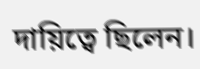দায়িত্বে ছিলেন।